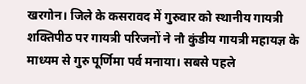खरगोन। जिले के कसरावद में गुरुवार को स्थानीय गायत्री शक्तिपीठ पर गायत्री परिजनों ने नौ कुंडीय गायत्री महायज्ञ के माध्यम से गुरु पूर्णिमा पर्व मनाया। सबसे पहले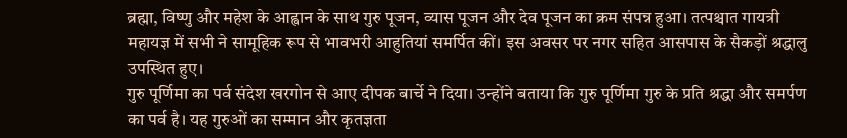ब्रह्मा, विष्णु और महेश के आह्वान के साथ गुरु पूजन, व्यास पूजन और देव पूजन का क्रम संपन्न हुआ। तत्पश्चात गायत्री महायज्ञ में सभी ने सामूहिक रूप से भावभरी आहुतियां समर्पित कीं। इस अवसर पर नगर सहित आसपास के सैकड़ों श्रद्धालु उपस्थित हुए।
गुरु पूर्णिमा का पर्व संदेश खरगोन से आए दीपक बार्चे ने दिया। उन्होंने बताया कि गुरु पूर्णिमा गुरु के प्रति श्रद्धा और समर्पण का पर्व है। यह गुरुओं का सम्मान और कृतज्ञता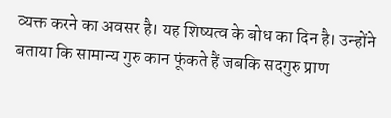व्यक्त करने का अवसर है। यह शिष्यत्व के बोध का दिन है। उन्होंने बताया कि सामान्य गुरु कान फूंकते हैं जबकि सदगुरु प्राण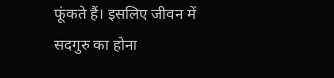फूंकते हैं। इसलिए जीवन में सदगुरु का होना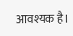आवश्यक है।